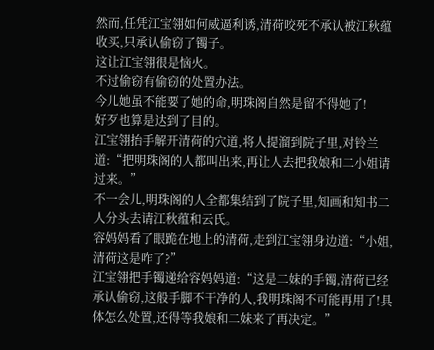然而,任凭江宝翎如何威逼利诱,清荷咬死不承认被江秋蕴收买,只承认偷窃了镯子。
这让江宝翎很是恼火。
不过偷窃有偷窃的处置办法。
今儿她虽不能要了她的命,明珠阁自然是留不得她了!
好歹也算是达到了目的。
江宝翎抬手解开清荷的穴道,将人提溜到院子里,对铃兰道:“把明珠阁的人都叫出来,再让人去把我娘和二小姐请过来。”
不一会儿,明珠阁的人全都集结到了院子里,知画和知书二人分头去请江秋蕴和云氏。
容妈妈看了眼跪在地上的清荷,走到江宝翎身边道:“小姐,清荷这是咋了?”
江宝翎把手镯递给容妈妈道:“这是二妹的手镯,清荷已经承认偷窃,这般手脚不干净的人,我明珠阁不可能再用了!具体怎么处置,还得等我娘和二妹来了再决定。”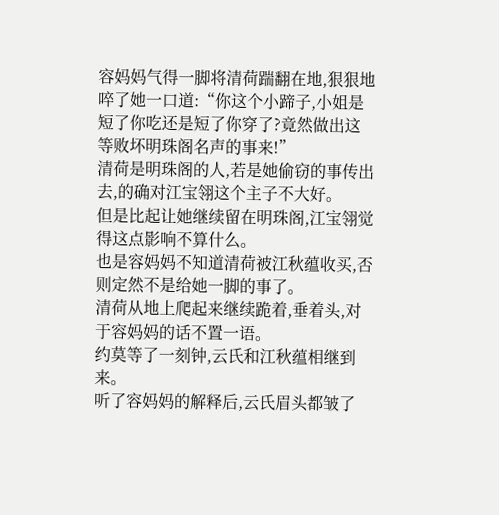容妈妈气得一脚将清荷踹翻在地,狠狠地啐了她一口道:“你这个小蹄子,小姐是短了你吃还是短了你穿了?竟然做出这等败坏明珠阁名声的事来!”
清荷是明珠阁的人,若是她偷窃的事传出去,的确对江宝翎这个主子不大好。
但是比起让她继续留在明珠阁,江宝翎觉得这点影响不算什么。
也是容妈妈不知道清荷被江秋蕴收买,否则定然不是给她一脚的事了。
清荷从地上爬起来继续跪着,垂着头,对于容妈妈的话不置一语。
约莫等了一刻钟,云氏和江秋蕴相继到来。
听了容妈妈的解释后,云氏眉头都皱了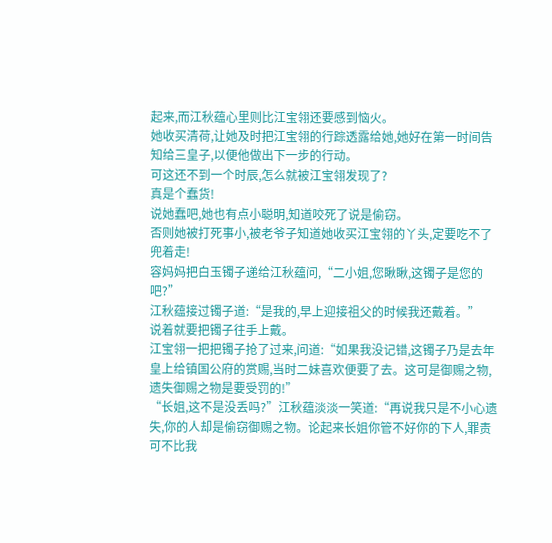起来,而江秋蕴心里则比江宝翎还要感到恼火。
她收买清荷,让她及时把江宝翎的行踪透露给她,她好在第一时间告知给三皇子,以便他做出下一步的行动。
可这还不到一个时辰,怎么就被江宝翎发现了?
真是个蠢货!
说她蠢吧,她也有点小聪明,知道咬死了说是偷窃。
否则她被打死事小,被老爷子知道她收买江宝翎的丫头,定要吃不了兜着走!
容妈妈把白玉镯子递给江秋蕴问,“二小姐,您瞅瞅,这镯子是您的吧?”
江秋蕴接过镯子道:“是我的,早上迎接祖父的时候我还戴着。”
说着就要把镯子往手上戴。
江宝翎一把把镯子抢了过来,问道:“如果我没记错,这镯子乃是去年皇上给镇国公府的赏赐,当时二妹喜欢便要了去。这可是御赐之物,遗失御赐之物是要受罚的!”
“长姐,这不是没丢吗?”江秋蕴淡淡一笑道:“再说我只是不小心遗失,你的人却是偷窃御赐之物。论起来长姐你管不好你的下人,罪责可不比我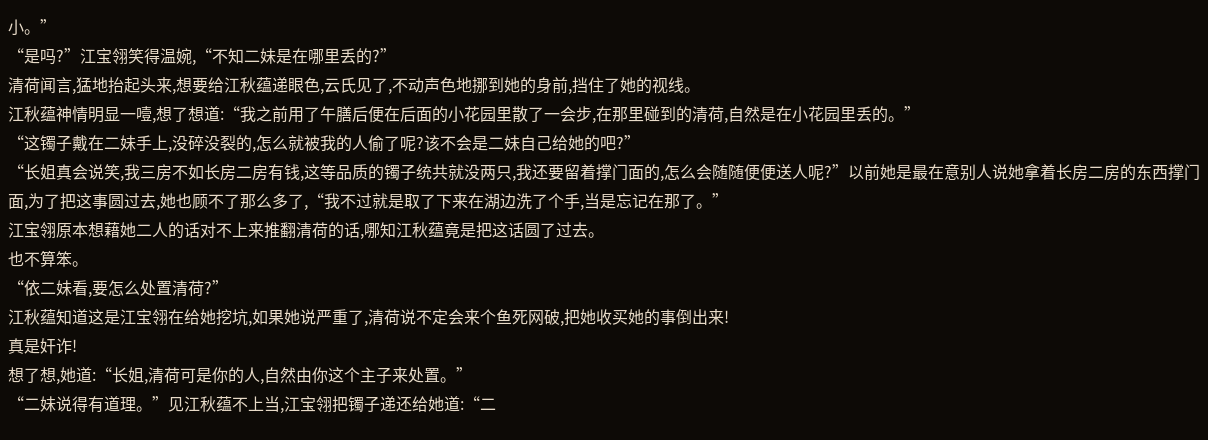小。”
“是吗?”江宝翎笑得温婉,“不知二妹是在哪里丢的?”
清荷闻言,猛地抬起头来,想要给江秋蕴递眼色,云氏见了,不动声色地挪到她的身前,挡住了她的视线。
江秋蕴神情明显一噎,想了想道:“我之前用了午膳后便在后面的小花园里散了一会步,在那里碰到的清荷,自然是在小花园里丢的。”
“这镯子戴在二妹手上,没碎没裂的,怎么就被我的人偷了呢?该不会是二妹自己给她的吧?”
“长姐真会说笑,我三房不如长房二房有钱,这等品质的镯子统共就没两只,我还要留着撑门面的,怎么会随随便便送人呢?”以前她是最在意别人说她拿着长房二房的东西撑门面,为了把这事圆过去,她也顾不了那么多了,“我不过就是取了下来在湖边洗了个手,当是忘记在那了。”
江宝翎原本想藉她二人的话对不上来推翻清荷的话,哪知江秋蕴竟是把这话圆了过去。
也不算笨。
“依二妹看,要怎么处置清荷?”
江秋蕴知道这是江宝翎在给她挖坑,如果她说严重了,清荷说不定会来个鱼死网破,把她收买她的事倒出来!
真是奸诈!
想了想,她道:“长姐,清荷可是你的人,自然由你这个主子来处置。”
“二妹说得有道理。”见江秋蕴不上当,江宝翎把镯子递还给她道:“二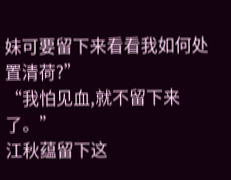妹可要留下来看看我如何处置清荷?”
“我怕见血,就不留下来了。”
江秋蕴留下这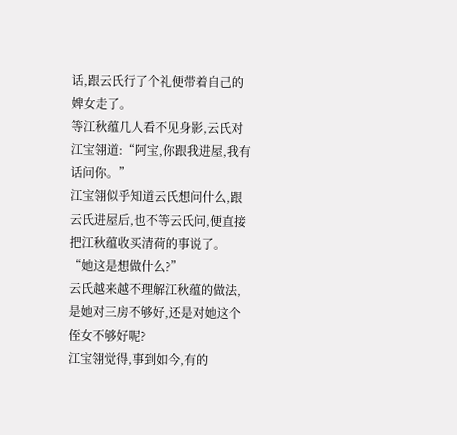话,跟云氏行了个礼便带着自己的婢女走了。
等江秋蕴几人看不见身影,云氏对江宝翎道:“阿宝,你跟我进屋,我有话问你。”
江宝翎似乎知道云氏想问什么,跟云氏进屋后,也不等云氏问,便直接把江秋蕴收买清荷的事说了。
“她这是想做什么?”
云氏越来越不理解江秋蕴的做法,是她对三房不够好,还是对她这个侄女不够好呢?
江宝翎觉得,事到如今,有的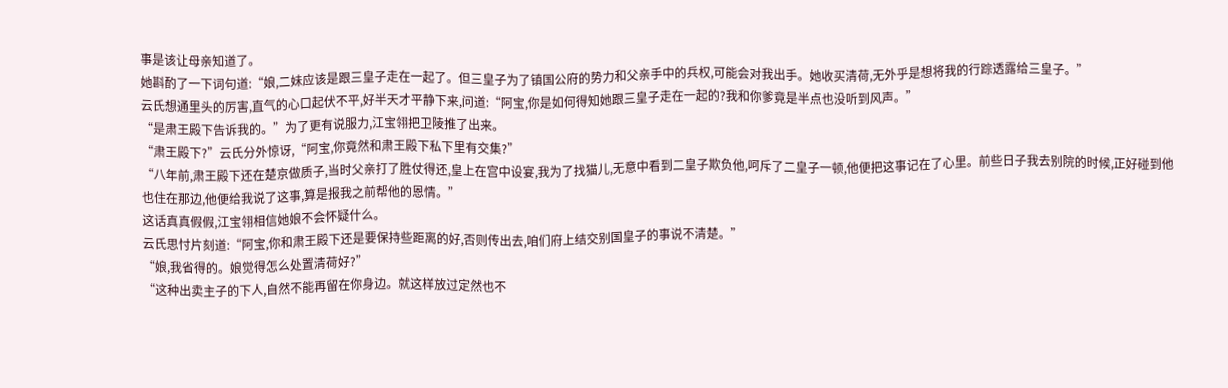事是该让母亲知道了。
她斟酌了一下词句道:“娘,二妹应该是跟三皇子走在一起了。但三皇子为了镇国公府的势力和父亲手中的兵权,可能会对我出手。她收买清荷,无外乎是想将我的行踪透露给三皇子。”
云氏想通里头的厉害,直气的心口起伏不平,好半天才平静下来,问道:“阿宝,你是如何得知她跟三皇子走在一起的?我和你爹竟是半点也没听到风声。”
“是肃王殿下告诉我的。”为了更有说服力,江宝翎把卫陵推了出来。
“肃王殿下?”云氏分外惊讶,“阿宝,你竟然和肃王殿下私下里有交集?”
“八年前,肃王殿下还在楚京做质子,当时父亲打了胜仗得还,皇上在宫中设宴,我为了找猫儿,无意中看到二皇子欺负他,呵斥了二皇子一顿,他便把这事记在了心里。前些日子我去别院的时候,正好碰到他也住在那边,他便给我说了这事,算是报我之前帮他的恩情。”
这话真真假假,江宝翎相信她娘不会怀疑什么。
云氏思忖片刻道:“阿宝,你和肃王殿下还是要保持些距离的好,否则传出去,咱们府上结交别国皇子的事说不清楚。”
“娘,我省得的。娘觉得怎么处置清荷好?”
“这种出卖主子的下人,自然不能再留在你身边。就这样放过定然也不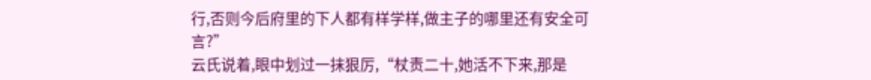行,否则今后府里的下人都有样学样,做主子的哪里还有安全可言?”
云氏说着,眼中划过一抹狠厉,“杖责二十,她活不下来,那是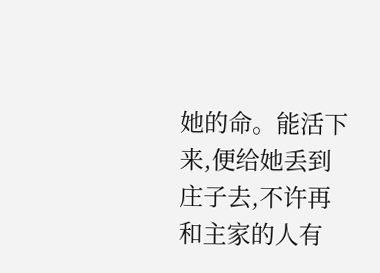她的命。能活下来,便给她丢到庄子去,不许再和主家的人有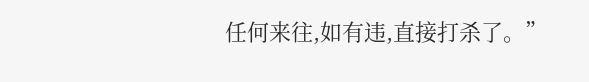任何来往,如有违,直接打杀了。”